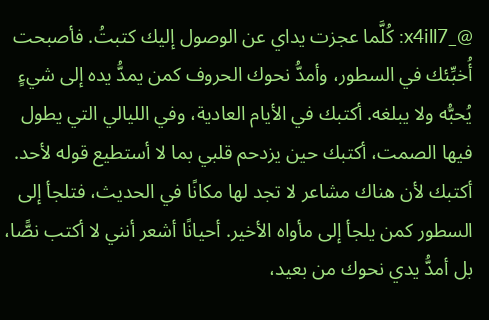@_x4ill7: كُلَّما عجزت يداي عن الوصول إليك كتبتُ. فأصبحت أُخبِّئك في السطور، وأمدُّ نحوك الحروف كمن يمدُّ يده إلى شيءٍ يُحبُّه ولا يبلغه. أكتبك في الأيام العادية، وفي الليالي التي يطول فيها الصمت، أكتبك حين يزدحم قلبي بما لا أستطيع قوله لأحد. أكتبك لأن هناك مشاعر لا تجد لها مكانًا في الحديث، فتلجأ إلى السطور كمن يلجأ إلى مأواه الأخير. أحيانًا أشعر أنني لا أكتب نصًّا، بل أمدُّ يدي نحوك من بعيد،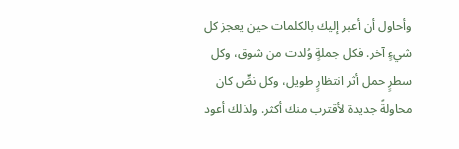وأحاول أن أعبر إليك بالكلمات حين يعجز كل شيءٍ آخر. فكل جملةٍ وُلدت من شوق، وكل سطرٍ حمل أثر انتظارٍ طويل، وكل نصٍّ كان محاولةً جديدة لأقترب منك أكثر. ولذلك أعود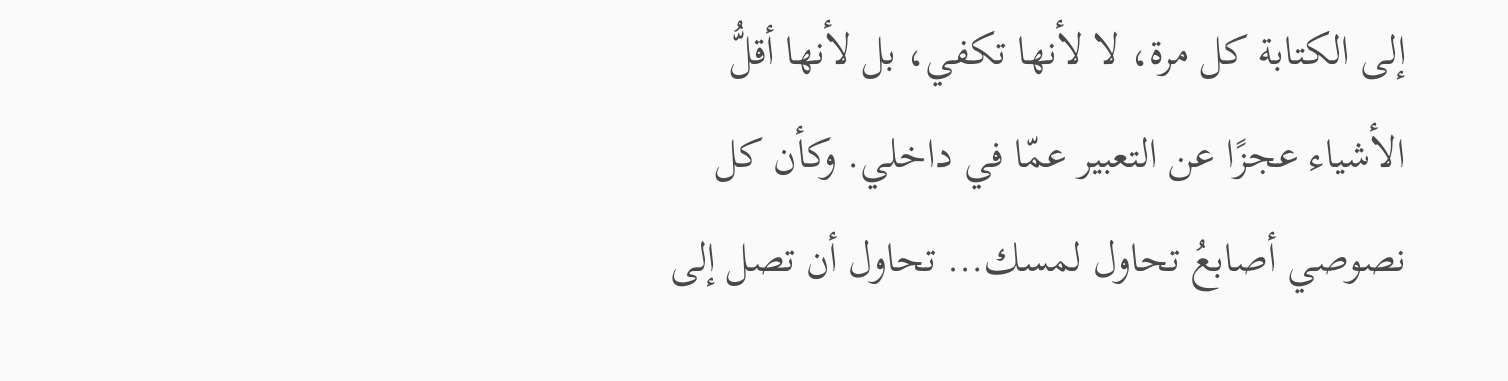إلى الكتابة كل مرة، لا لأنها تكفي، بل لأنها أقلُّ الأشياء عجزًا عن التعبير عمّا في داخلي. وكأن كل نصوصي أصابعُ تحاول لمسك… تحاول أن تصل إلى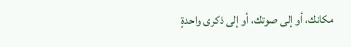مكانك، أو إلى صوتك، أو إلى ذكرى واحدةٍ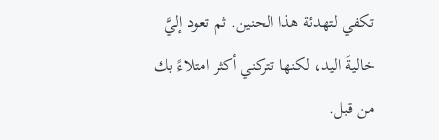تكفي لتهدئة هذا الحنين. ثم تعود إليَّ خاليةَ اليد، لكنها تتركني أكثر امتلاءً بك من قبل.